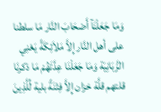وَمَا جَعَلْنَآ أَصْحَابَ النَّار مَا سلطنا على أهل النَّار إِلاَّ مَلاَئِكَةً يَعْنِي الزَّبَانِيَة وَمَا جَعَلْنَا عِدَّتَهُمْ مَا ذكرنَا قلتهم قلَّة خزان إِلاَّ فِتْنَةً بلية لِّلَّذِينَ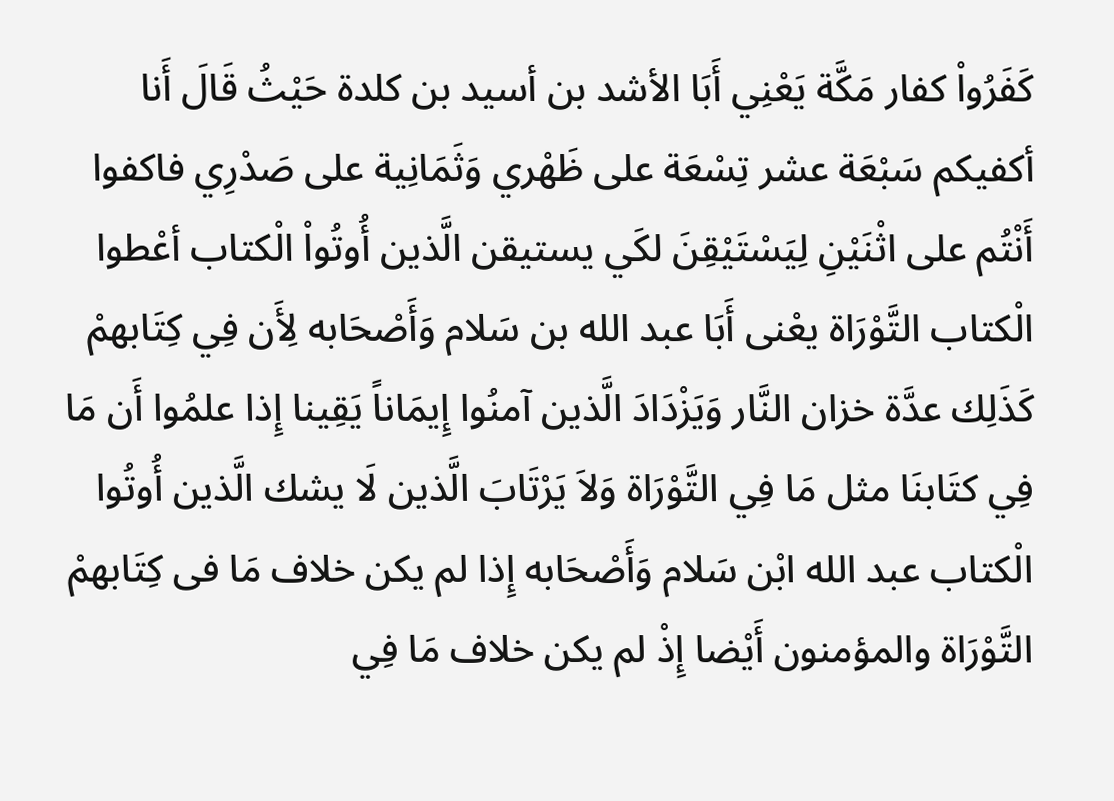كَفَرُواْ كفار مَكَّة يَعْنِي أَبَا الأشد بن أسيد بن كلدة حَيْثُ قَالَ أَنا أكفيكم سَبْعَة عشر تِسْعَة على ظَهْري وَثَمَانِية على صَدْرِي فاكفوا أَنْتُم على اثْنَيْنِ لِيَسْتَيْقِنَ لكَي يستيقن الَّذين أُوتُواْ الْكتاب أعْطوا الْكتاب التَّوْرَاة يعْنى أَبَا عبد الله بن سَلام وَأَصْحَابه لِأَن فِي كِتَابهمْ كَذَلِك عدَّة خزان النَّار وَيَزْدَادَ الَّذين آمنُوا إِيمَاناً يَقِينا إِذا علمُوا أَن مَا فِي كتَابنَا مثل مَا فِي التَّوْرَاة وَلاَ يَرْتَابَ الَّذين لَا يشك الَّذين أُوتُوا الْكتاب عبد الله ابْن سَلام وَأَصْحَابه إِذا لم يكن خلاف مَا فى كِتَابهمْ التَّوْرَاة والمؤمنون أَيْضا إِذْ لم يكن خلاف مَا فِي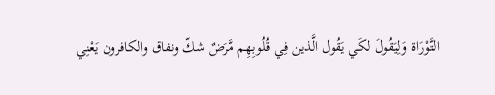التَّوْرَاة وَلِيَقُولَ لكَي يَقُول الَّذين فِي قُلُوبِهِم مَّرَضٌ شكّ ونفاق والكافرون يَعْنِي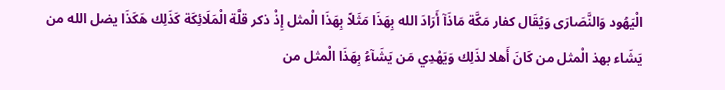الْيَهُود وَالنَّصَارَى وَيُقَال كفار مَكَّة مَاذَآ أَرَادَ الله بِهَذَا مَثَلاً بِهَذَا الْمثل إِذْ ذكر قلَّة الْمَلَائِكَة كَذَلِك هَكَذَا يضل الله من يَشَاء بهذ الْمثل من كَانَ أَهلا لذَلِك وَيَهْدِي مَن يَشَآءُ بِهَذَا الْمثل من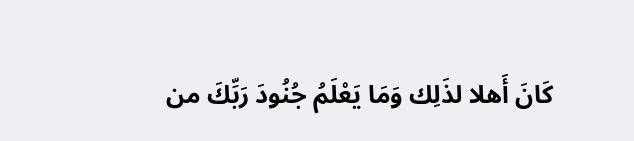كَانَ أَهلا لذَلِك وَمَا يَعْلَمُ جُنُودَ رَبِّكَ من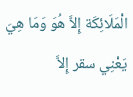الْمَلَائِكَة إِلاَّ هُوَ وَمَا هِيَ يَعْنِي سقر إِلاَّ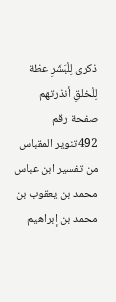ذكرى لِلْبَشَرِ عظة لِلْخلقِ أنذرتهم
صفحة رقم 492تنوير المقباس من تفسير ابن عباس
محمد بن يعقوب بن محمد بن إبراهيم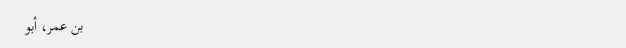بن عمر، أبو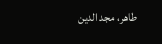طاهر، مجد الدين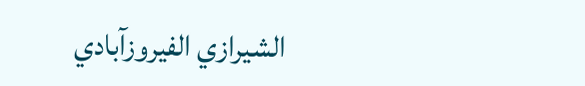الشيرازي الفيروزآبادي